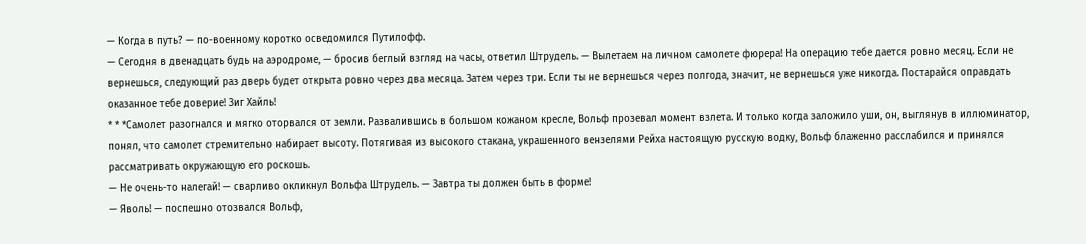— Когда в путь? — по-военному коротко осведомился Путилофф.
— Сегодня в двенадцать будь на аэродроме, — бросив беглый взгляд на часы, ответил Штрудель. — Вылетаем на личном самолете фюрера! На операцию тебе дается ровно месяц. Если не вернешься, следующий раз дверь будет открыта ровно через два месяца. Затем через три. Если ты не вернешься через полгода, значит, не вернешься уже никогда. Постарайся оправдать оказанное тебе доверие! Зиг Хайль!
* * *Самолет разогнался и мягко оторвался от земли. Развалившись в большом кожаном кресле, Вольф прозевал момент взлета. И только когда заложило уши, он, выглянув в иллюминатор, понял, что самолет стремительно набирает высоту. Потягивая из высокого стакана, украшенного вензелями Рейха настоящую русскую водку, Вольф блаженно расслабился и принялся рассматривать окружающую его роскошь.
— Не очень-то налегай! — сварливо окликнул Вольфа Штрудель. — Завтра ты должен быть в форме!
— Яволь! — поспешно отозвался Вольф,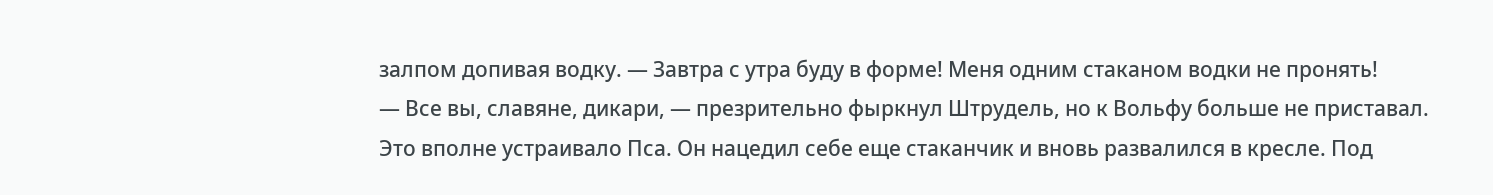залпом допивая водку. — Завтра с утра буду в форме! Меня одним стаканом водки не пронять!
— Все вы, славяне, дикари, — презрительно фыркнул Штрудель, но к Вольфу больше не приставал.
Это вполне устраивало Пса. Он нацедил себе еще стаканчик и вновь развалился в кресле. Под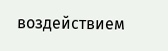воздействием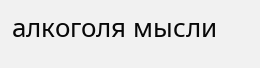алкоголя мысли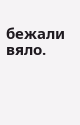бежали вяло.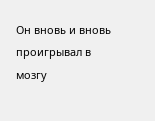Он вновь и вновь проигрывал в мозгу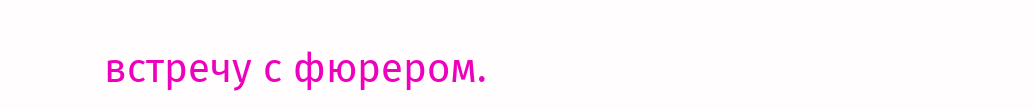встречу с фюрером.